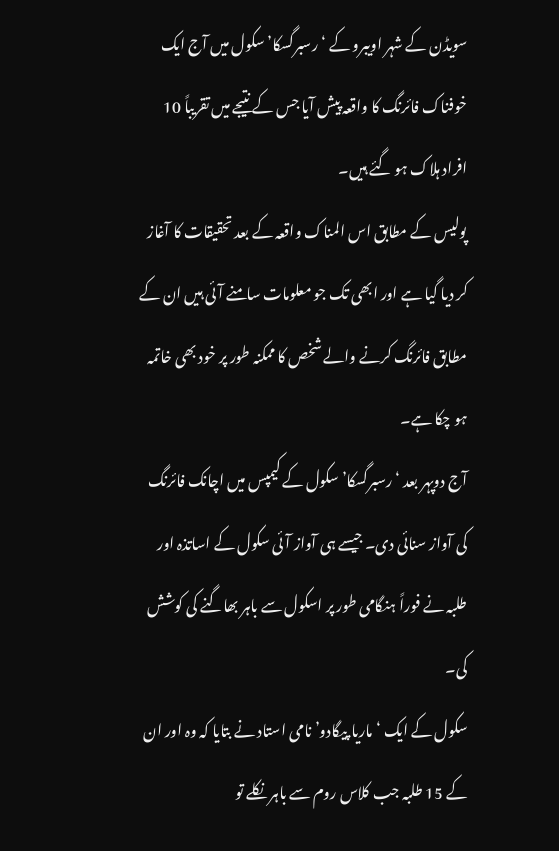سویڈن کے شہر اویبرو کے ‘رسبرگسکا’ سکول میں آج ایک خوفناک فائرنگ کا واقعہ پیش آیا جس کے نتیجے میں تقریباً 10 افراد ہلاک ہو گئے ہیں۔
پولیس کے مطابق اس المناک واقعہ کے بعد تحقیقات کا آغاز کر دیا گیا ہے اور ابھی تک جو معلومات سامنے آئی ہیں ان کے مطابق فائرنگ کرنے والے شخص کا ممکنہ طور پر خود بھی خاتمہ ہو چکا ہے۔
آج دوپہر بعد ‘رسبرگسکا’ سکول کے کیمپس میں اچانک فائرنگ کی آواز سنائی دی۔ جیسے ہی آواز آئی سکول کے اساتذہ اور طلبہ نے فوراً ہنگامی طور پر اسکول سے باہر بھاگنے کی کوشش کی۔
سکول کے ایک ‘ماریا پیگادو’ نامی استاد نے بتایا کہ وہ اور ان کے 15 طلبہ جب کلاس روم سے باہر نکلے تو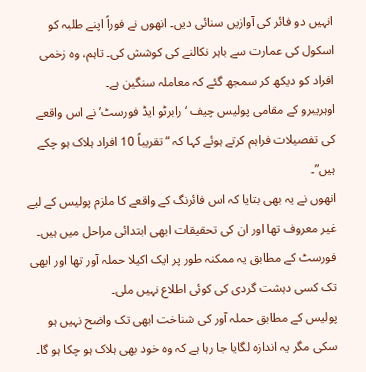انہیں دو فائر کی آوازیں سنائی دیں۔ انھوں نے فوراً اپنے طلبہ کو اسکول کی عمارت سے باہر نکالنے کی کوشش کی۔ تاہم، وہ زخمی افراد کو دیکھ کر سمجھ گئے کہ معاملہ سنگین ہے۔
اوہریبرو کے مقامی پولیس چیف ‘رابرٹو ایڈ فورسٹ’ نے اس واقعے کی تفصیلات فراہم کرتے ہوئے کہا کہ “تقریباً 10 افراد ہلاک ہو چکے ہیں”۔
انھوں نے یہ بھی بتایا کہ اس فائرنگ کے واقعے کا ملزم پولیس کے لیے غیر معروف تھا اور ان کی تحقیقات ابھی ابتدائی مراحل میں ہیں۔
فورسٹ کے مطابق یہ ممکنہ طور پر ایک اکیلا حملہ آور تھا اور ابھی تک کسی دہشت گردی کی کوئی اطلاع نہیں ملی۔
پولیس کے مطابق حملہ آور کی شناخت ابھی تک واضح نہیں ہو سکی مگر یہ اندازہ لگایا جا رہا ہے کہ وہ خود بھی ہلاک ہو چکا ہو گا۔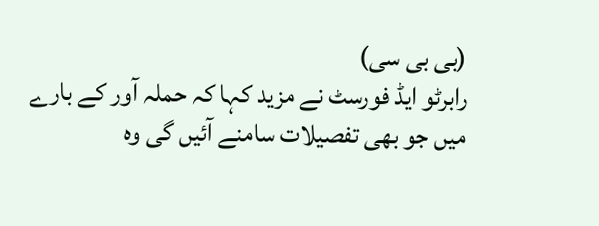(بی بی سی)
رابرٹو ایڈ فورسٹ نے مزید کہا کہ حملہ آور کے بارے میں جو بھی تفصیلات سامنے آئیں گی وہ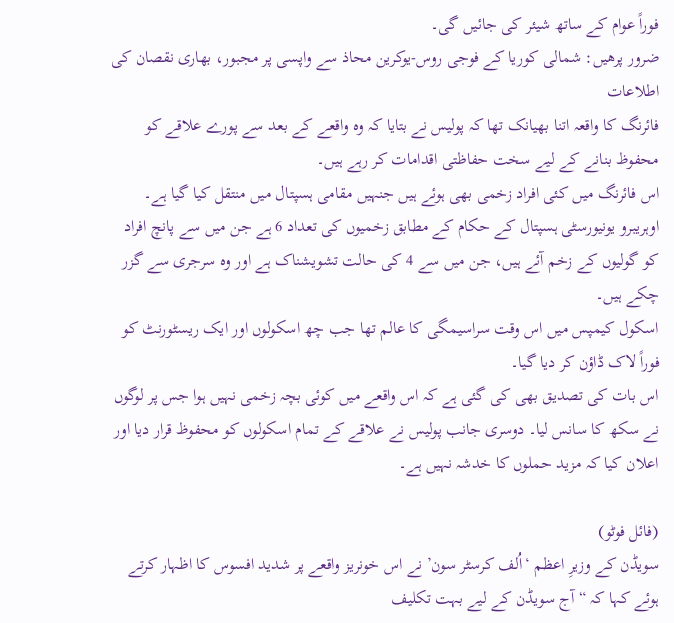فوراً عوام کے ساتھ شیئر کی جائیں گی۔
ضرور پرھیں: شمالی کوریا کے فوجی روس-یوکرین محاذ سے واپسی پر مجبور، بھاری نقصان کی اطلاعات
فائرنگ کا واقعہ اتنا بھیانک تھا کہ پولیس نے بتایا کہ وہ واقعے کے بعد سے پورے علاقے کو محفوظ بنانے کے لیے سخت حفاظتی اقدامات کر رہے ہیں۔
اس فائرنگ میں کئی افراد زخمی بھی ہوئے ہیں جنہیں مقامی ہسپتال میں منتقل کیا گیا ہے۔
اوہریبرو یونیورسٹی ہسپتال کے حکام کے مطابق زخمیوں کی تعداد 6 ہے جن میں سے پانچ افراد کو گولیوں کے زخم آئے ہیں، جن میں سے 4 کی حالت تشویشناک ہے اور وہ سرجری سے گزر چکے ہیں۔
اسکول کیمپس میں اس وقت سراسیمگی کا عالم تھا جب چھ اسکولوں اور ایک ریسٹورنٹ کو فوراً لاک ڈاؤن کر دیا گیا۔
اس بات کی تصدیق بھی کی گئی ہے کہ اس واقعے میں کوئی بچہ زخمی نہیں ہوا جس پر لوگوں نے سکھ کا سانس لیا۔ دوسری جانب پولیس نے علاقے کے تمام اسکولوں کو محفوظ قرار دیا اور اعلان کیا کہ مزید حملوں کا خدشہ نہیں ہے۔

(فائل فوٹو)
سویڈن کے وزیرِ اعظم ‘اُلف کرسٹر سون’ نے اس خونریز واقعے پر شدید افسوس کا اظہار کرتے ہوئے کہا کہ “آج سویڈن کے لیے بہت تکلیف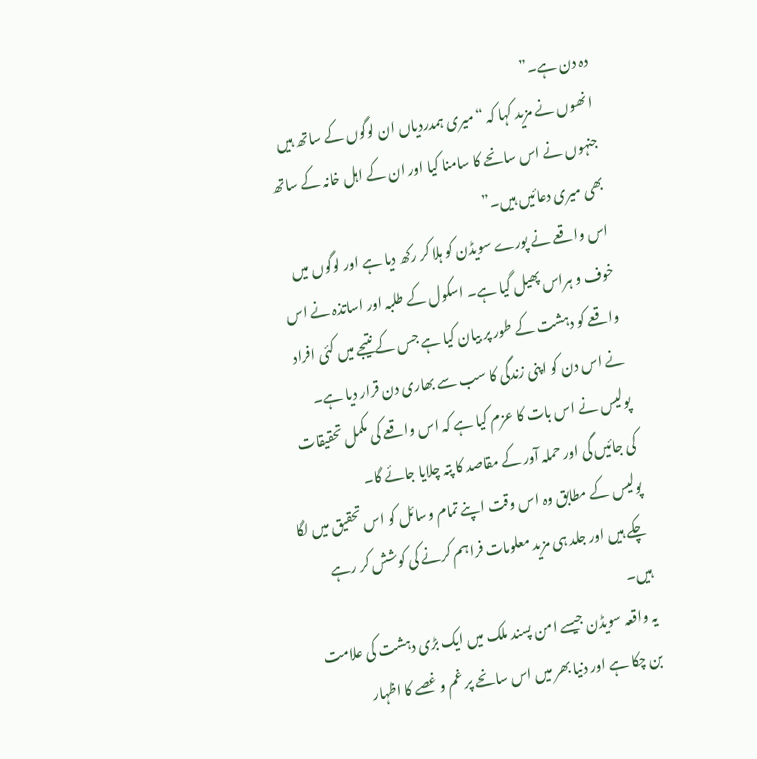دہ دن ہے۔”
انھوں نے مزید کہا کہ “میری ہمدردیاں ان لوگوں کے ساتھ ہیں جنہوں نے اس سانحے کا سامنا کیا اور ان کے اہل خانہ کے ساتھ بھی میری دعائیں ہیں۔”
اس واقعے نے پورے سویڈن کو ہلا کر رکھ دیا ہے اور لوگوں میں خوف و ہراس پھیل گیا ہے۔ اسکول کے طلبہ اور اساتذہ نے اس واقعے کو دہشت کے طور پر بیان کیا ہے جس کے نتیجے میں کئی افراد نے اس دن کو اپنی زندگی کا سب سے بھاری دن قرار دیا ہے۔
پولیس نے اس بات کا عزم کیا ہے کہ اس واقعے کی مکمل تحقیقات کی جائیں گی اور حملہ آور کے مقاصد کا پتہ چلایا جائے گا۔
پولیس کے مطابق وہ اس وقت اپنے تمام وسائل کو اس تحقیق میں لگا چکے ہیں اور جلد ہی مزید معلومات فراہم کرنے کی کوشش کر رہے ہیں۔
یہ واقعہ سویڈن جیسے امن پسند ملک میں ایک بڑی دہشت کی علامت بن چکا ہے اور دنیا بھر میں اس سانحے پر غم و غصے کا اظہار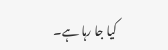کیا جا رہا ہے۔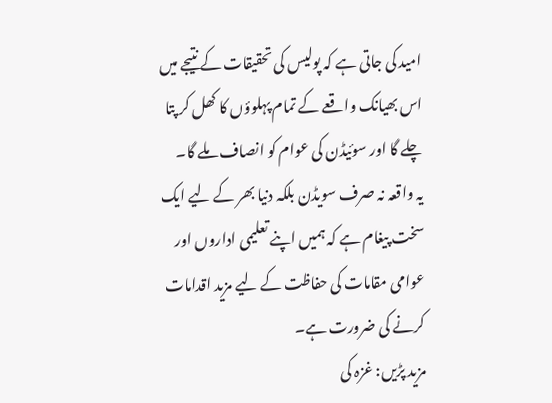امید کی جاتی ہے کہ پولیس کی تحقیقات کے نتیجے میں اس بھیانک واقعے کے تمام پہلوؤں کا کھل کر پتا چلے گا اور سوئیڈن کی عوام کو انصاف ملے گا۔
یہ واقعہ نہ صرف سویڈن بلکہ دنیا بھر کے لیے ایک سخت پیغام ہے کہ ہمیں اپنے تعلیمی اداروں اور عوامی مقامات کی حفاظت کے لیے مزید اقدامات کرنے کی ضرورت ہے۔
مزید پڑیں: غزہ کی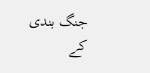جنگ بندی کے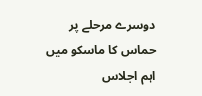دوسرے مرحلے پر حماس کا ماسکو میں اہم اجلاس